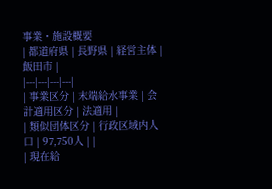事業・施設概要
| 都道府県 | 長野県 | 経営主体 | 飯田市 |
|---|---|---|---|
| 事業区分 | 末端給水事業 | 会計適用区分 | 法適用 |
| 類似団体区分 | 行政区域内人口 | 97,750人 | |
| 現在給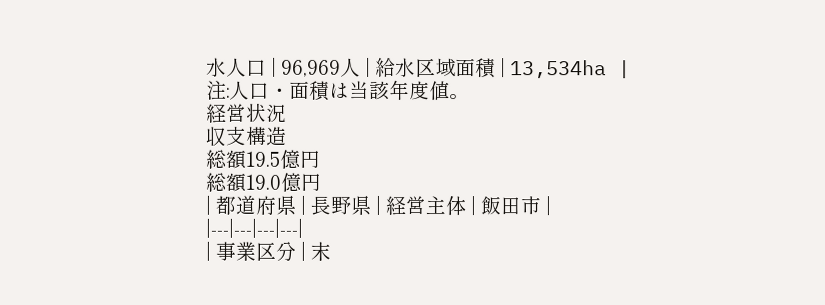水人口 | 96,969人 | 給水区域面積 | 13,534ha |
注:人口・面積は当該年度値。
経営状況
収支構造
総額19.5億円
総額19.0億円
| 都道府県 | 長野県 | 経営主体 | 飯田市 |
|---|---|---|---|
| 事業区分 | 末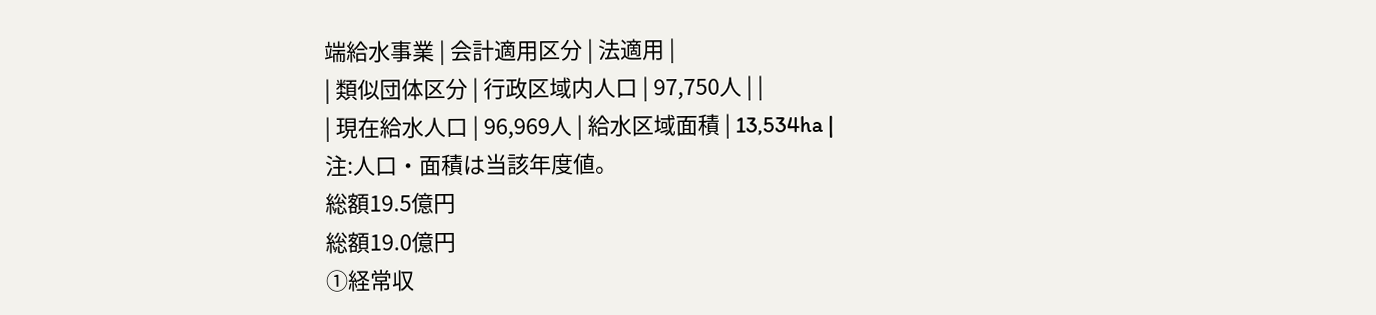端給水事業 | 会計適用区分 | 法適用 |
| 類似団体区分 | 行政区域内人口 | 97,750人 | |
| 現在給水人口 | 96,969人 | 給水区域面積 | 13,534ha |
注:人口・面積は当該年度値。
総額19.5億円
総額19.0億円
①経常収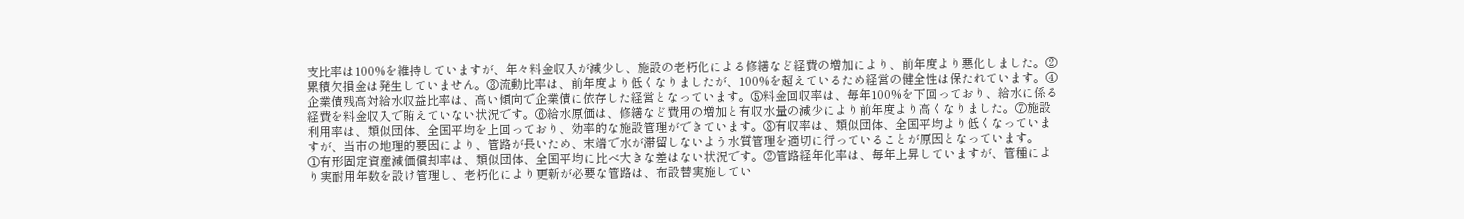支比率は100%を維持していますが、年々料金収入が減少し、施設の老朽化による修繕など経費の増加により、前年度より悪化しました。②累積欠損金は発生していません。③流動比率は、前年度より低くなりましたが、100%を超えているため経営の健全性は保たれています。④企業債残高対給水収益比率は、高い傾向で企業債に依存した経営となっています。⑤料金回収率は、毎年100%を下回っており、給水に係る経費を料金収入で賄えていない状況です。⑥給水原価は、修繕など費用の増加と有収水量の減少により前年度より高くなりました。⑦施設利用率は、類似団体、全国平均を上回っており、効率的な施設管理ができています。⑧有収率は、類似団体、全国平均より低くなっていますが、当市の地理的要因により、管路が長いため、末端で水が滞留しないよう水質管理を適切に行っていることが原因となっています。
①有形固定資産減価償却率は、類似団体、全国平均に比べ大きな差はない状況です。②管路経年化率は、毎年上昇していますが、管種により実耐用年数を設け管理し、老朽化により更新が必要な管路は、布設替実施してい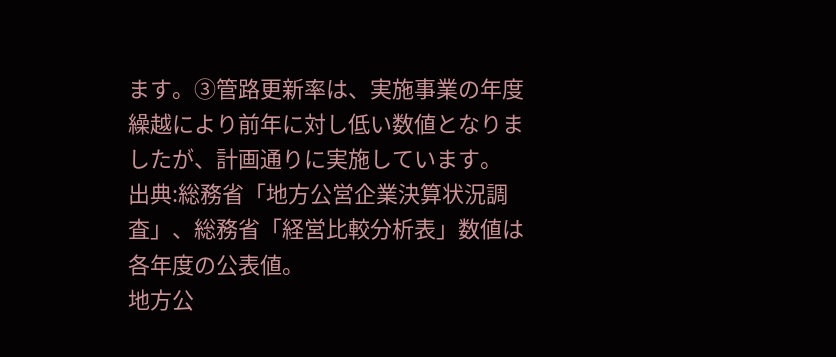ます。③管路更新率は、実施事業の年度繰越により前年に対し低い数値となりましたが、計画通りに実施しています。
出典:総務省「地方公営企業決算状況調査」、総務省「経営比較分析表」数値は各年度の公表値。
地方公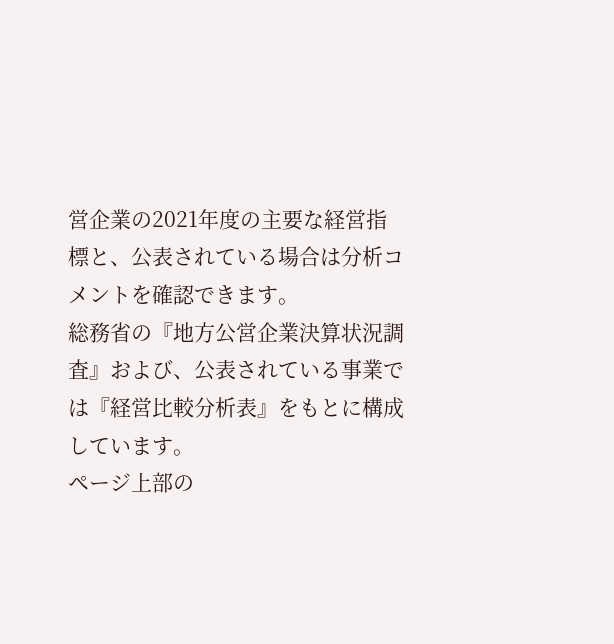営企業の2021年度の主要な経営指標と、公表されている場合は分析コメントを確認できます。
総務省の『地方公営企業決算状況調査』および、公表されている事業では『経営比較分析表』をもとに構成しています。
ページ上部の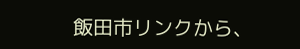飯田市リンクから、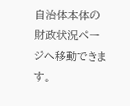自治体本体の財政状況ページへ移動できます。